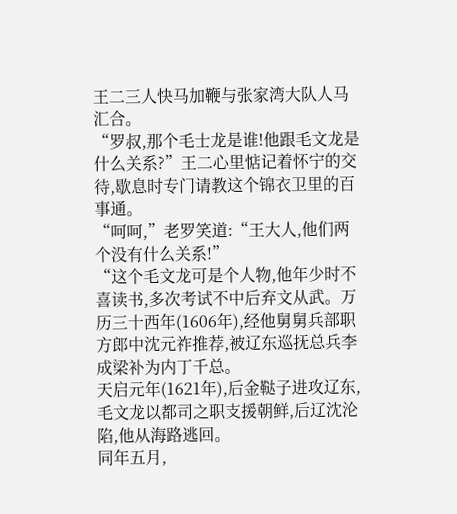王二三人快马加鞭与张家湾大队人马汇合。
“罗叔,那个毛士龙是谁!他跟毛文龙是什么关系?”王二心里惦记着怀宁的交待,歇息时专门请教这个锦衣卫里的百事通。
“呵呵,”老罗笑道:“王大人,他们两个没有什么关系!”
“这个毛文龙可是个人物,他年少时不喜读书,多次考试不中后弃文从武。万历三十西年(1606年),经他舅舅兵部职方郎中沈元祚推荐,被辽东巡抚总兵李成梁补为内丁千总。
天启元年(1621年),后金鞑子进攻辽东,毛文龙以都司之职支援朝鲜,后辽沈沦陷,他从海路逃回。
同年五月,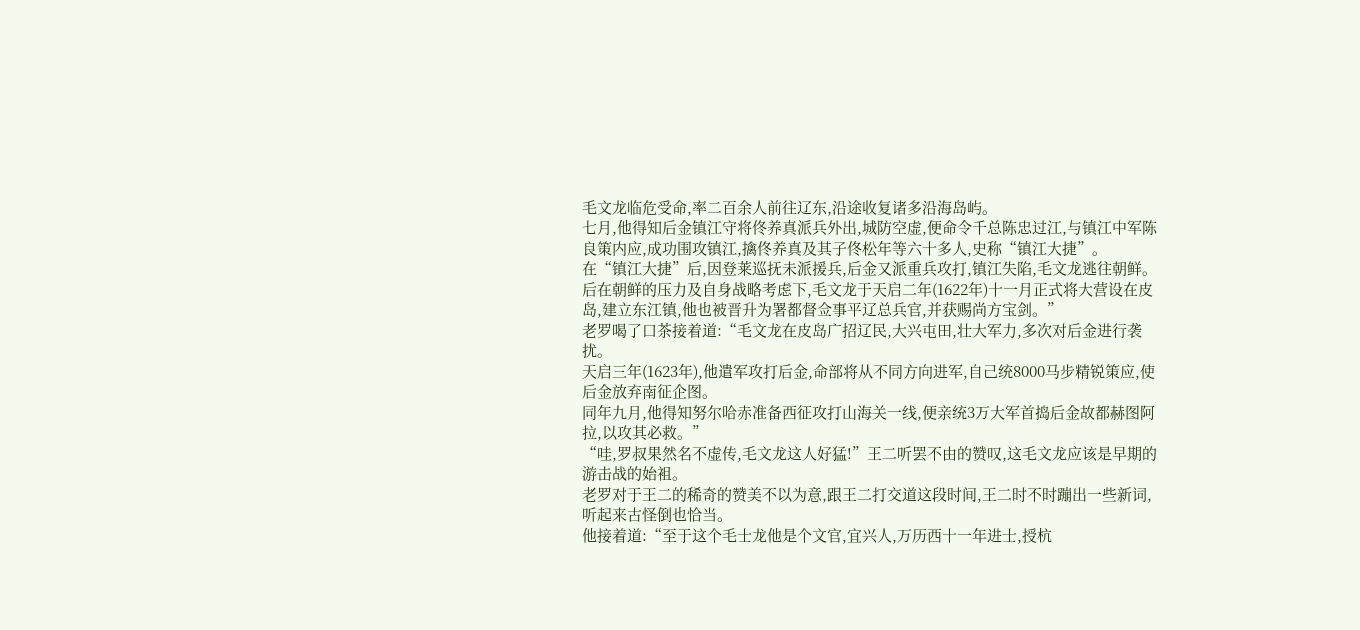毛文龙临危受命,率二百余人前往辽东,沿途收复诸多沿海岛屿。
七月,他得知后金镇江守将佟养真派兵外出,城防空虚,便命令千总陈忠过江,与镇江中军陈良策内应,成功围攻镇江,擒佟养真及其子佟松年等六十多人,史称“镇江大捷”。
在“镇江大捷”后,因登莱巡抚未派援兵,后金又派重兵攻打,镇江失陷,毛文龙逃往朝鲜。
后在朝鲜的压力及自身战略考虑下,毛文龙于天启二年(1622年)十一月正式将大营设在皮岛,建立东江镇,他也被晋升为署都督佥事平辽总兵官,并获赐尚方宝剑。”
老罗喝了口茶接着道:“毛文龙在皮岛广招辽民,大兴屯田,壮大军力,多次对后金进行袭扰。
天启三年(1623年),他遣军攻打后金,命部将从不同方向进军,自己统8000马步精锐策应,使后金放弃南征企图。
同年九月,他得知努尔哈赤准备西征攻打山海关一线,便亲统3万大军首捣后金故都赫图阿拉,以攻其必救。”
“哇,罗叔果然名不虚传,毛文龙这人好猛!”王二听罢不由的赞叹,这毛文龙应该是早期的游击战的始袓。
老罗对于王二的稀奇的赞美不以为意,跟王二打交道这段时间,王二时不时蹦出一些新词,听起来古怪倒也恰当。
他接着道:“至于这个毛士龙他是个文官,宜兴人,万历西十一年进士,授杭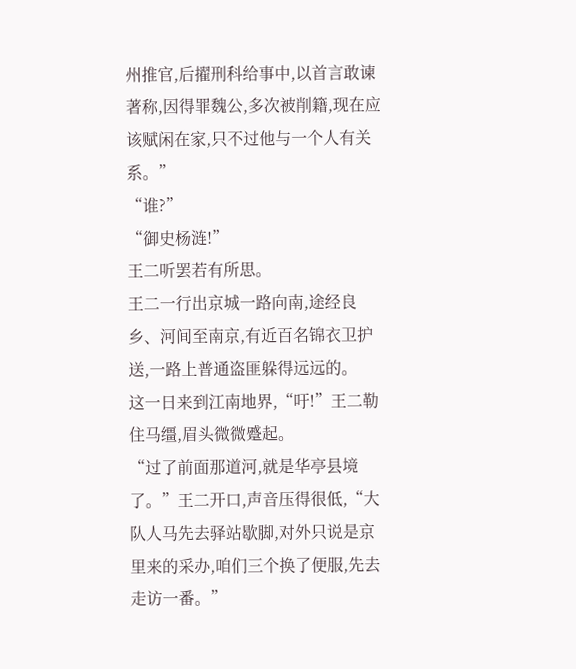州推官,后擢刑科给事中,以首言敢谏著称,因得罪魏公,多次被削籍,现在应该赋闲在家,只不过他与一个人有关系。”
“谁?”
“御史杨涟!”
王二听罢若有所思。
王二一行出京城一路向南,途经良乡、河间至南京,有近百名锦衣卫护送,一路上普通盗匪躲得远远的。
这一日来到江南地界,“吁!”王二勒住马缰,眉头微微蹙起。
“过了前面那道河,就是华亭县境了。”王二开口,声音压得很低,“大队人马先去驿站歇脚,对外只说是京里来的采办,咱们三个换了便服,先去走访一番。”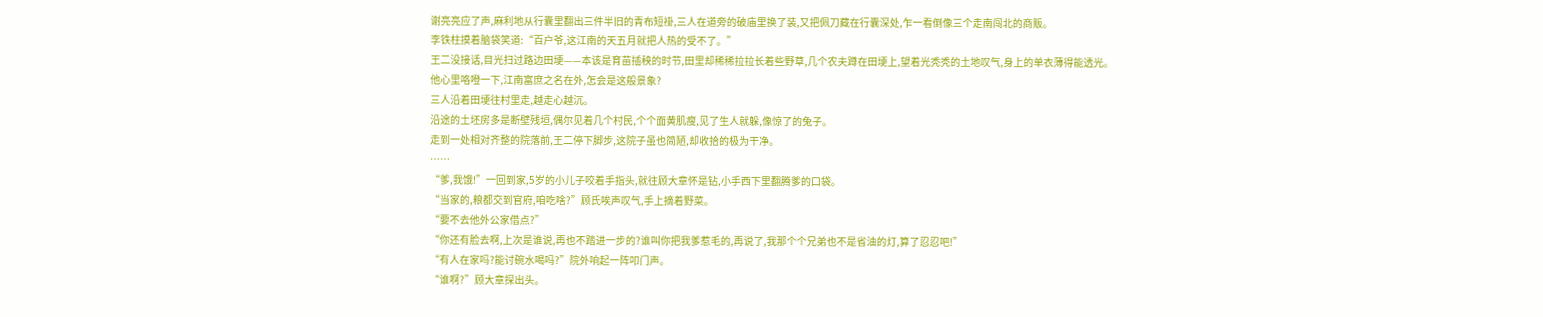谢亮亮应了声,麻利地从行囊里翻出三件半旧的青布短褂,三人在道旁的破庙里换了装,又把佩刀藏在行囊深处,乍一看倒像三个走南闯北的商贩。
李铁柱摸着脑袋笑道:“百户爷,这江南的天五月就把人热的受不了。”
王二没接话,目光扫过路边田埂——本该是育苗插秧的时节,田里却稀稀拉拉长着些野草,几个农夫蹲在田埂上,望着光秃秃的土地叹气,身上的单衣薄得能透光。
他心里咯噔一下,江南富庶之名在外,怎会是这般景象?
三人沿着田埂往村里走,越走心越沉。
沿途的土坯房多是断壁残垣,偶尔见着几个村民,个个面黄肌瘦,见了生人就躲,像惊了的兔子。
走到一处相对齐整的院落前,王二停下脚步,这院子虽也简陋,却收拾的极为干净。
……
“爹,我饿!”一回到家,5岁的小儿子咬着手指头,就往顾大章怀是钻,小手西下里翻腾爹的口袋。
“当家的,粮都交到官府,咱吃啥?”顾氏唉声叹气,手上摘着野菜。
“要不去他外公家借点?”
“你还有脸去啊,上次是谁说,再也不踏进一步的?谁叫你把我爹惹毛的,再说了,我那个个兄弟也不是省油的灯,算了忍忍吧!”
“有人在家吗?能讨碗水喝吗?”院外响起一阵叩门声。
“谁啊?”顾大章探出头。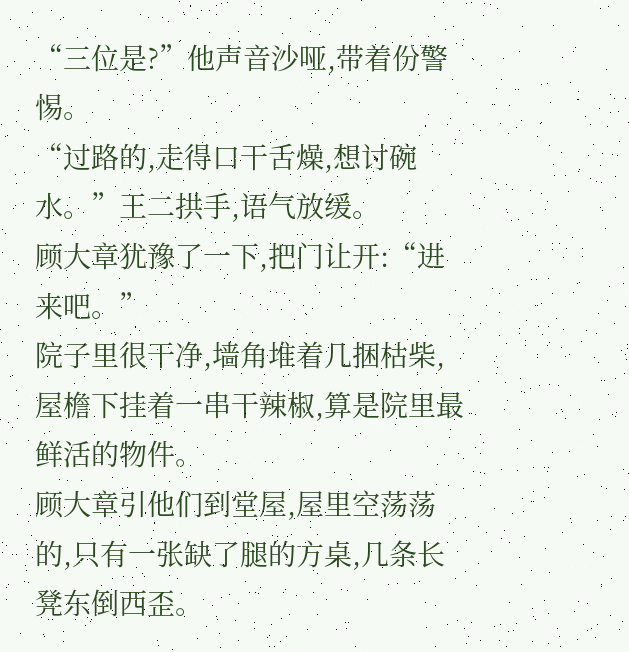“三位是?”他声音沙哑,带着份警惕。
“过路的,走得口干舌燥,想讨碗水。”王二拱手,语气放缓。
顾大章犹豫了一下,把门让开:“进来吧。”
院子里很干净,墙角堆着几捆枯柴,屋檐下挂着一串干辣椒,算是院里最鲜活的物件。
顾大章引他们到堂屋,屋里空荡荡的,只有一张缺了腿的方桌,几条长凳东倒西歪。